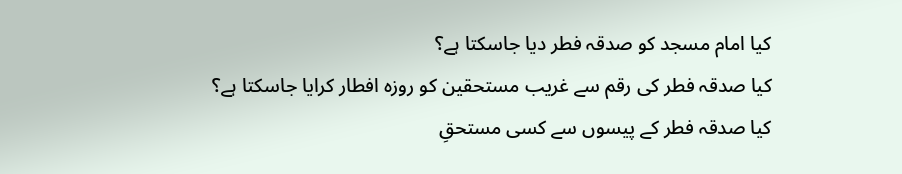کیا امام مسجد کو صدقہ فطر دیا جاسکتا ہے؟
کیا صدقہ فطر کی رقم سے غریب مستحقین کو روزہ افطار کرایا جاسکتا ہے؟
کیا صدقہ فطر کے پیسوں سے کسی مستحقِ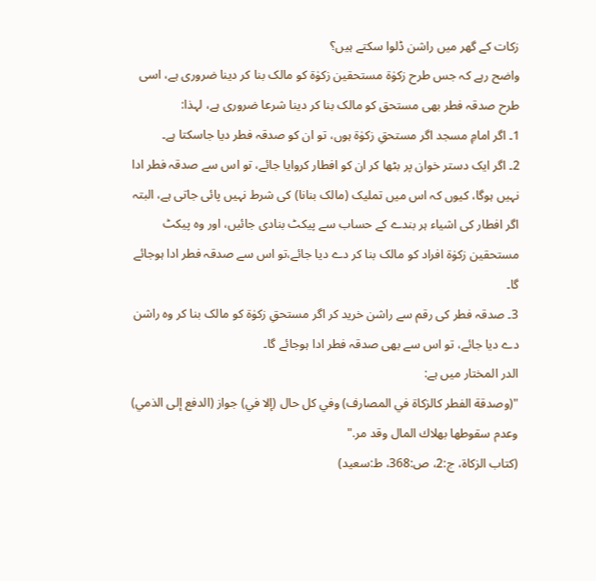زکات کے گھر میں راشن ڈلوا سکتے ہیں؟
واضح رہے کہ جس طرح زکوٰة مستحقین زکوٰة کو مالک بنا کر دینا ضروری ہے، اسی طرح صدقہ فطر بھی مستحق کو مالک بنا کر دینا شرعا ضروری ہے، لہذا:
1۔ اگر امامِ مسجد اگر مستحقِ زکوٰۃ ہوں، تو ان کو صدقہ فطر دیا جاسکتا ہے۔
2۔ اگر ایک دستر خوان پر بٹھا کر ان کو افطار کروایا جائے، تو اس سے صدقہ فطر ادا نہیں ہوگا، کیوں کہ اس میں تملیک (مالک بنانا) کی شرط نہیں پائی جاتی ہے، البتہ اگر افطار کی اشیاء ہر بندے کے حساب سے پیکٹ بنادی جائیں، اور وہ پیکٹ مستحقین زکوٰة افراد کو مالک بنا کر دے دیا جائے،تو اس سے صدقہ فطر ادا ہوجائے گا۔
3۔ صدقہ فطر کی رقم سے راشن خرید کر اگر مستحقِ زکوٰۃ کو مالک بنا کر وہ راشن دے دیا جائے، تو اس سے بھی صدقہ فطر ادا ہوجائے گا۔
الدر المختار میں ہے:
"(وصدقة الفطر كالزكاة في المصارف) وفي كل حال (إلا في) جواز (الدفع إلى الذمي) وعدم سقوطها بهلاك المال وقد مر."
(كتاب الزكاة، ج:2، ص:368، ط:سعيد)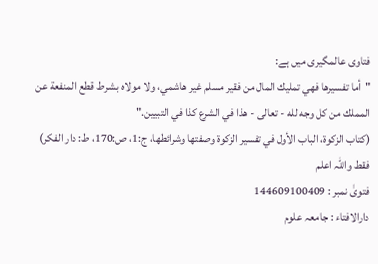فتاوی عالمگیری میں ہے:
"أما تفسيرها فهي تمليك المال من فقير مسلم غير هاشمي، ولا مولاه بشرط قطع المنفعة عن المملك من كل وجه لله - تعالى - هذا في الشرع كذا في التبيين."
(كتاب الزكوة، الباب الأول في تفسير الزكوة وصفتها وشرائطها، ج:1، ص:170، ط: دار الفكر)
فقط واللہ اعلم
فتویٰ نمبر : 144609100409
دارالافتاء : جامعہ علوم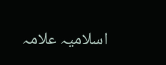اسلامیہ علامہ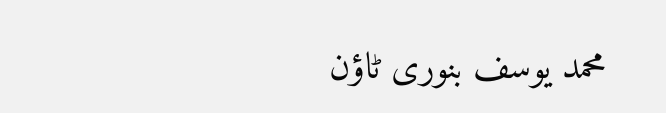محمد یوسف بنوری ٹاؤن